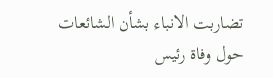تضاربت الانباء بشأن الشائعات حول وفاة رئيس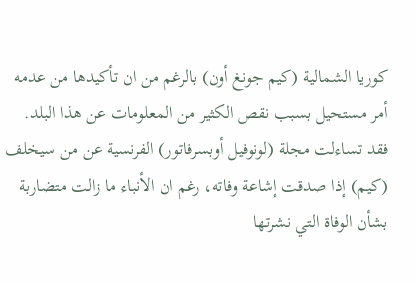كوريا الشمالية (كيم جونغ أون) بالرغم من ان تأكيدها من عدمه أمر مستحيل بسبب نقص الكثير من المعلومات عن هذا البلد.
فقد تساءلت مجلة (لونوفيل أوبسرفاتور) الفرنسية عن من سيخلف (كيم) إذا صدقت إشاعة وفاته، رغم ان الأنباء ما زالت متضاربة بشأن الوفاة التي نشرتها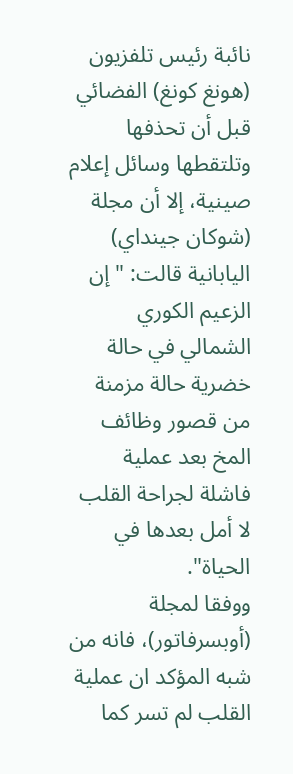نائبة رئيس تلفزيون (هونغ كونغ) الفضائي قبل أن تحذفها وتلتقطها وسائل إعلام صينية، إلا أن مجلة (شوكان جينداي) اليابانية قالت: "إن الزعيم الكوري الشمالي في حالة خضرية حالة مزمنة من قصور وظائف المخ بعد عملية فاشلة لجراحة القلب لا أمل بعدها في الحياة".
ووفقا لمجلة (أوبسرفاتور)، فانه من شبه المؤكد ان عملية القلب لم تسر كما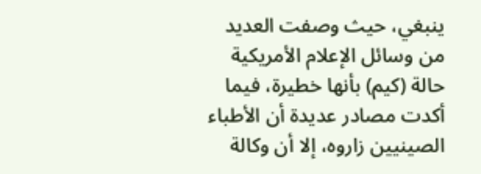ينبغي، حيث وصفت العديد من وسائل الإعلام الأمريكية حالة (كيم) بأنها خطيرة، فيما أكدت مصادر عديدة أن الأطباء الصينيين زاروه، إلا أن وكالة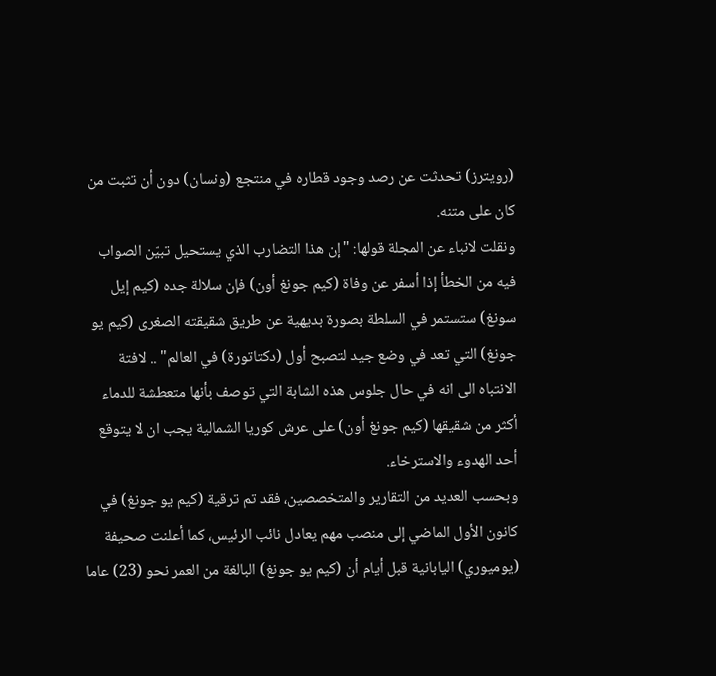(رويترز) تحدثت عن رصد وجود قطاره في منتجع (ونسان) دون أن تثبت من كان على متنه.
ونقلت لانباء عن المجلة قولها: "إن هذا التضارب الذي يستحيل تبيّن الصواب فيه من الخطأ إذا أسفر عن وفاة (كيم جونغ أون) فإن سلالة جده (كيم إيل سونغ) ستستمر في السلطة بصورة بديهية عن طريق شقيقته الصغرى (كيم يو جونغ) التي تعد في وضع جيد لتصبح أول (دكتاتورة) في العالم" .. لافتة الانتباه الى انه في حال جلوس هذه الشابة التي توصف بأنها متعطشة للدماء أكثر من شقيقها (كيم جونغ أون) على عرش كوريا الشمالية يجب ان لا يتوقع أحد الهدوء والاسترخاء.
وبحسب العديد من التقارير والمتخصصين، فقد تم ترقية (كيم يو جونغ) في كانون الأول الماضي إلى منصب مهم يعادل نائب الرئيس، كما أعلنت صحيفة (يوميوري) اليابانية قبل أيام أن (كيم يو جونغ) البالغة من العمر نحو (23) عاما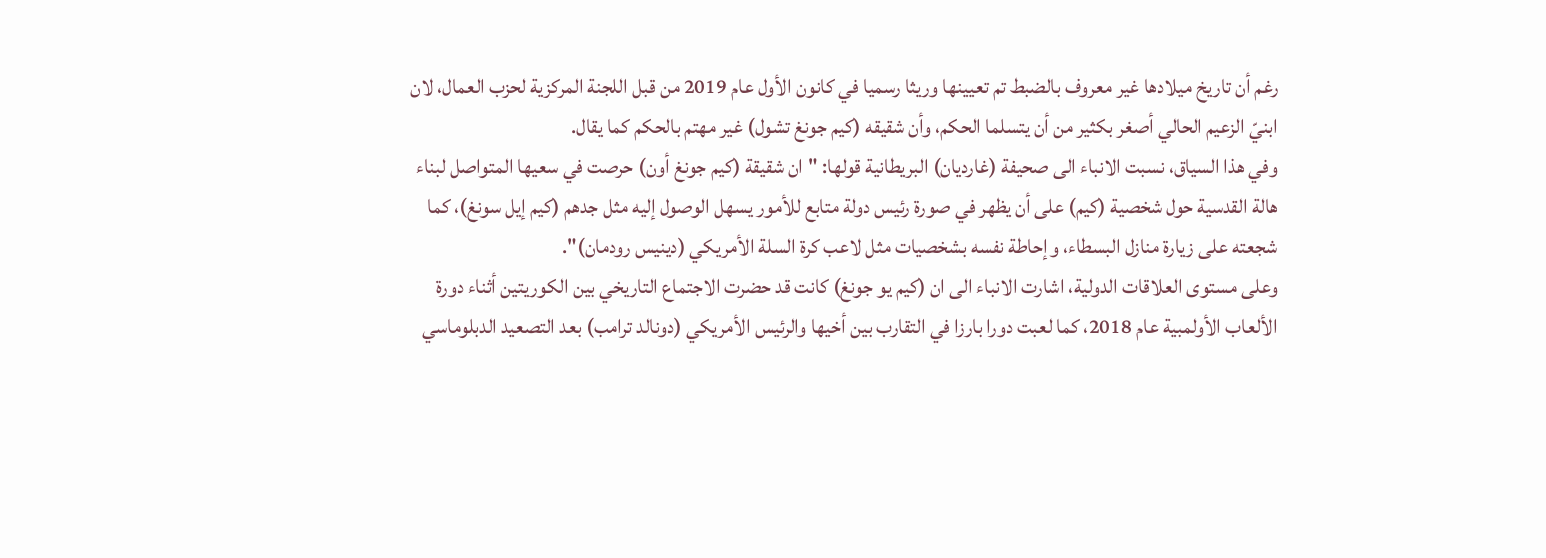رغم أن تاريخ ميلادها غير معروف بالضبط تم تعيينها وريثا رسميا في كانون الأول عام 2019 من قبل اللجنة المركزية لحزب العمال، لان ابنيّ الزعيم الحالي أصغر بكثير من أن يتسلما الحكم، وأن شقيقه (كيم جونغ تشول) غير مهتم بالحكم كما يقال.
وفي هذا السياق، نسبت الانباء الى صحيفة (غارديان) البريطانية قولها: "ان شقيقة (كيم جونغ أون) حرصت في سعيها المتواصل لبناء هالة القدسية حول شخصية (كيم) على أن يظهر في صورة رئيس دولة متابع للأمور يسهل الوصول إليه مثل جدهم (كيم إيل سونغ)، كما شجعته على زيارة منازل البسطاء، وإحاطة نفسه بشخصيات مثل لاعب كرة السلة الأمريكي (دينيس رودمان)".
وعلى مستوى العلاقات الدولية، اشارت الانباء الى ان (كيم يو جونغ) كانت قد حضرت الاجتماع التاريخي بين الكوريتين أثناء دورة الألعاب الأولمبية عام 2018، كما لعبت دورا بارزا في التقارب بين أخيها والرئيس الأمريكي (دونالد ترامب) بعد التصعيد الدبلوماسي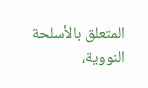المتعلق بالأسلحة النووية،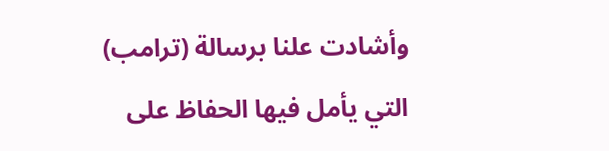وأشادت علنا برسالة (ترامب) التي يأمل فيها الحفاظ على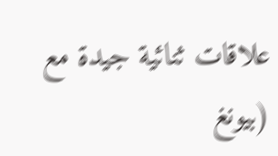علاقات ثنائية جيدة مع (بيونغ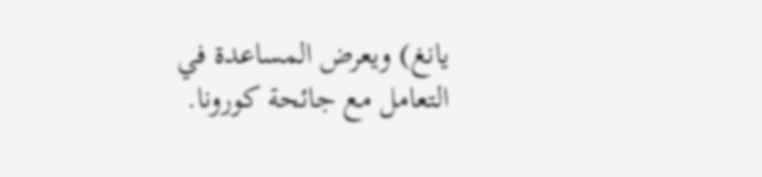يانغ) ويعرض المساعدة في التعامل مع جائحة كورونا.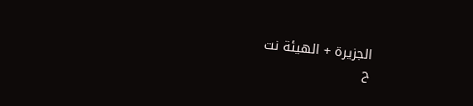الجزيرة + الهيئة نت
ح